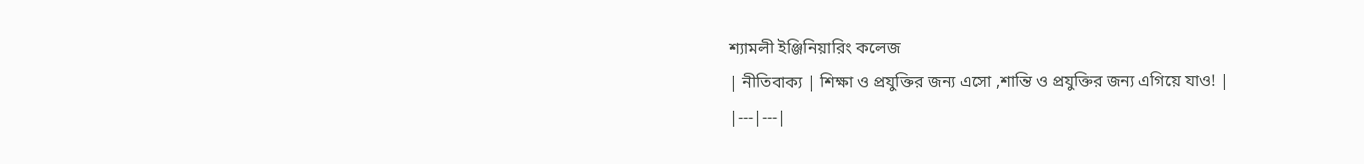শ্যামলী ইঞ্জিনিয়ারিং কলেজ
| নীতিবাক্য | শিক্ষা ও প্রযুক্তির জন্য এসো ,শান্তি ও প্রযুক্তির জন্য এগিয়ে যাও! |
|---|---|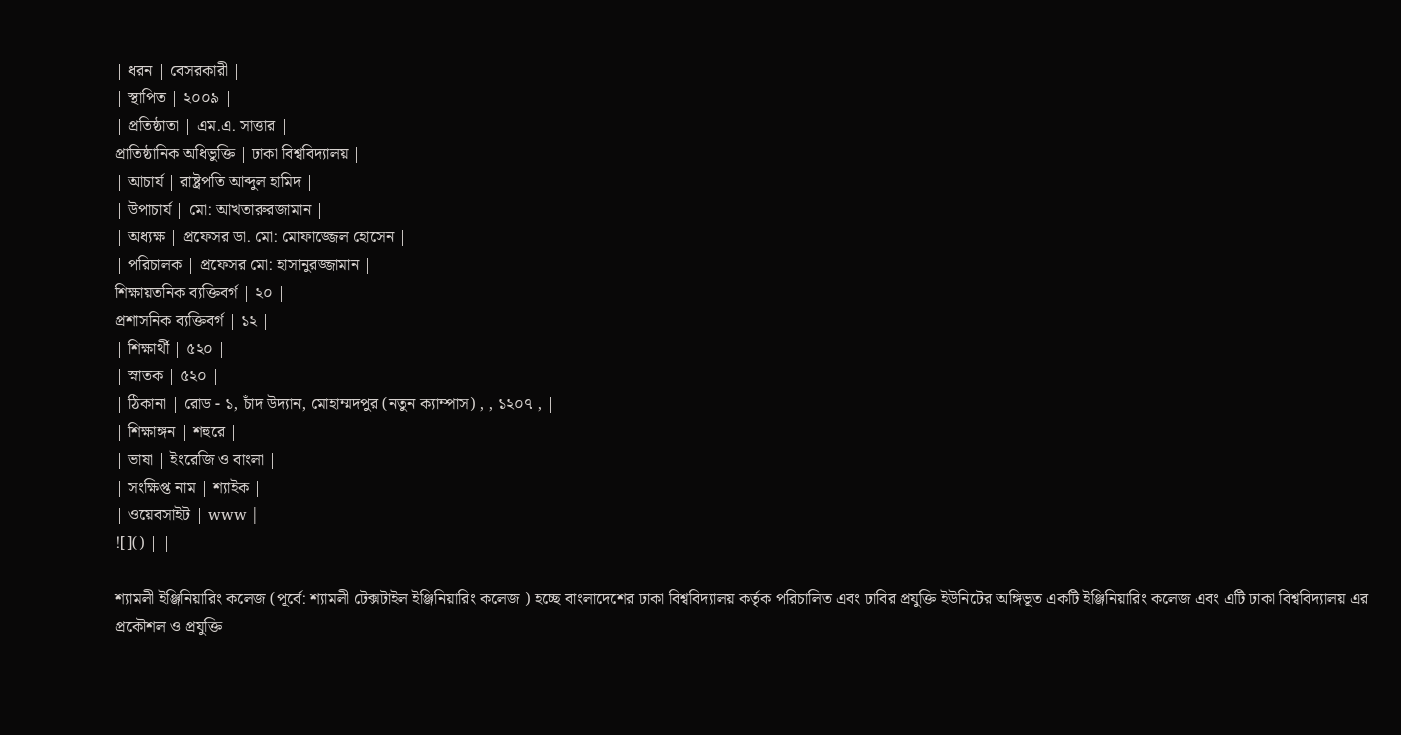| ধরন | বেসরকারী |
| স্থাপিত | ২০০৯ |
| প্রতিষ্ঠাতা | এম.এ. সাত্তার |
প্রাতিষ্ঠানিক অধিভুক্তি | ঢাকা বিশ্ববিদ্যালয় |
| আচার্য | রাষ্ট্রপতি আব্দুল হামিদ |
| উপাচার্য | মো: আখতারুরজামান |
| অধ্যক্ষ | প্রফেসর ডা. মো: মোফাজ্জেল হোসেন |
| পরিচালক | প্রফেসর মো: হাসানুরজ্জামান |
শিক্ষায়তনিক ব্যক্তিবর্গ | ২০ |
প্রশাসনিক ব্যক্তিবর্গ | ১২ |
| শিক্ষার্থী | ৫২০ |
| স্নাতক | ৫২০ |
| ঠিকানা | রোড - ১, চাঁদ উদ্যান, মোহাম্মদপুর (নতুন ক্যাম্পাস) , , ১২০৭ , |
| শিক্ষাঙ্গন | শহুরে |
| ভাষা | ইংরেজি ও বাংলা |
| সংক্ষিপ্ত নাম | শ্যাইক |
| ওয়েবসাইট | www |
![]() | |

শ্যামলী ইঞ্জিনিয়ারিং কলেজ (পূর্বে: শ্যামলী টেক্সটাইল ইঞ্জিনিয়ারিং কলেজ ) হচ্ছে বাংলাদেশের ঢাকা বিশ্ববিদ্যালয় কর্তৃক পরিচালিত এবং ঢাবির প্রযুক্তি ইউনিটের অঙ্গিভূত একটি ইঞ্জিনিয়ারিং কলেজ এবং এটি ঢাকা বিশ্ববিদ্যালয় এর প্রকৌশল ও প্রযুক্তি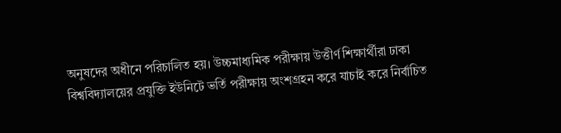অনুষদের অধীনে পরিচালিত হয়। উচ্চমাধ্যমিক পরীক্ষায় উত্তীর্ণ শিক্ষার্থীরা ঢাকা বিশ্ববিদ্যালয়ের প্রযুক্তি ইউনিটে ভর্তি পরীক্ষায় অংশগ্রহন করে যাচাই করে নির্বাচিত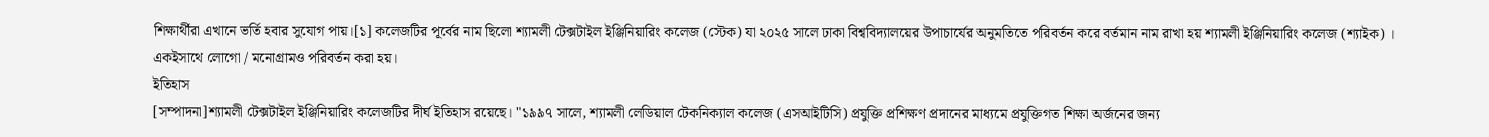শিক্ষার্থীরা এখানে ভর্তি হবার সুযোগ পায়।[১] কলেজটির পূর্বের নাম ছিলো শ্যামলী টেক্সটাইল ইঞ্জিনিয়ারিং কলেজ (স্টেক) যা ২০২৫ সালে ঢাকা বিশ্ববিদ্যালয়ের উপাচার্যের অনুমতিতে পরিবর্তন করে বর্তমান নাম রাখা হয় শ্যামলী ইঞ্জিনিয়ারিং কলেজ (শ্যাইক) । একইসাথে লোগো / মনোগ্রামও পরিবর্তন করা হয়।
ইতিহাস
[সম্পাদনা]শ্যামলী টেক্সটাইল ইঞ্জিনিয়ারিং কলেজটির দীর্ঘ ইতিহাস রয়েছে। "১৯৯৭ সালে, শ্যামলী লেডিয়াল টেকনিক্যাল কলেজ (এসআইটিসি) প্রযুক্তি প্রশিক্ষণ প্রদানের মাধ্যমে প্রযুক্তিগত শিক্ষা অর্জনের জন্য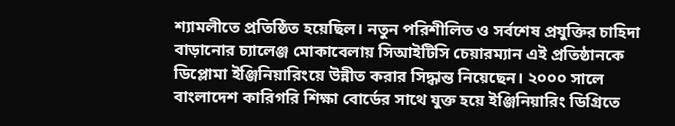শ্যামলীতে প্রতিষ্ঠিত হয়েছিল। নতুন পরিশীলিত ও সর্বশেষ প্রযুক্তির চাহিদা বাড়ানোর চ্যালেঞ্জ মোকাবেলায় সিআইটিসি চেয়ারম্যান এই প্রতিষ্ঠানকে ডিপ্লোমা ইঞ্জিনিয়ারিংয়ে উন্নীত করার সিদ্ধান্ত নিয়েছেন। ২০০০ সালে বাংলাদেশ কারিগরি শিক্ষা বোর্ডের সাথে যুক্ত হয়ে ইঞ্জিনিয়ারিং ডিগ্রিতে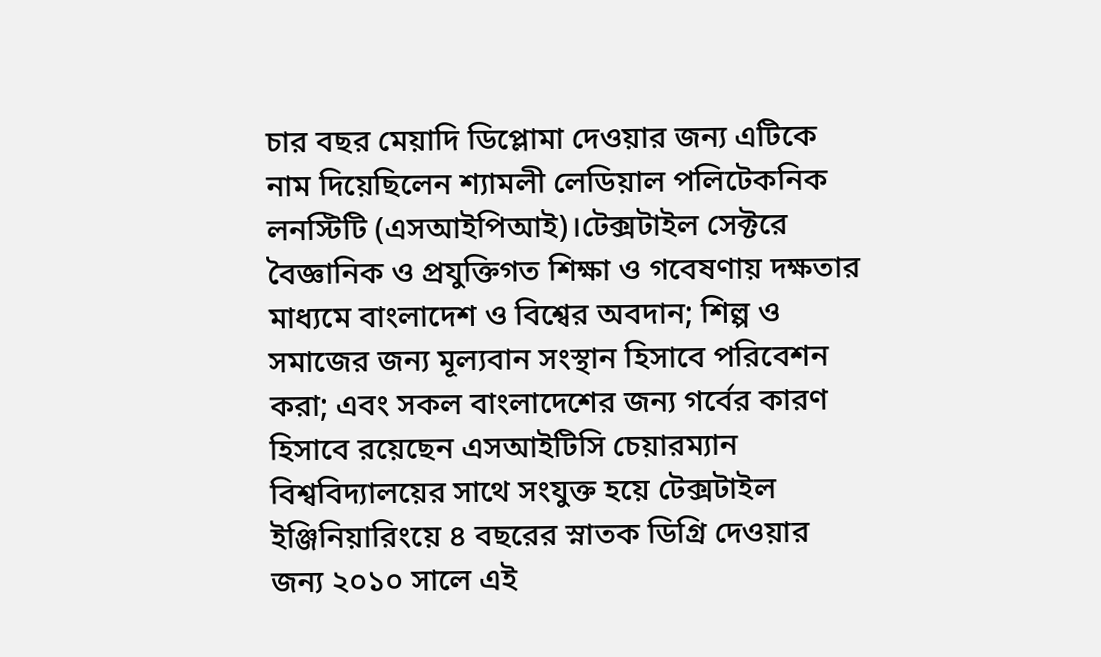চার বছর মেয়াদি ডিপ্লোমা দেওয়ার জন্য এটিকে নাম দিয়েছিলেন শ্যামলী লেডিয়াল পলিটেকনিক লনস্টিটি (এসআইপিআই)।টেক্সটাইল সেক্টরে বৈজ্ঞানিক ও প্রযুক্তিগত শিক্ষা ও গবেষণায় দক্ষতার মাধ্যমে বাংলাদেশ ও বিশ্বের অবদান; শিল্প ও সমাজের জন্য মূল্যবান সংস্থান হিসাবে পরিবেশন করা; এবং সকল বাংলাদেশের জন্য গর্বের কারণ হিসাবে রয়েছেন এসআইটিসি চেয়ারম্যান বিশ্ববিদ্যালয়ের সাথে সংযুক্ত হয়ে টেক্সটাইল ইঞ্জিনিয়ারিংয়ে ৪ বছরের স্নাতক ডিগ্রি দেওয়ার জন্য ২০১০ সালে এই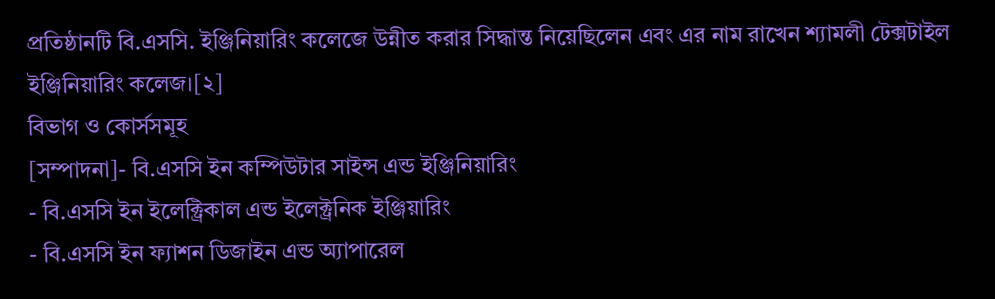প্রতিষ্ঠানটি বি.এসসি. ইঞ্জিনিয়ারিং কলেজে উন্নীত করার সিদ্ধান্ত নিয়েছিলেন এবং এর নাম রাখেন শ্যামলী টেক্সটাইল ইঞ্জিনিয়ারিং কলেজ।[২]
বিভাগ ও কোর্সসমূহ
[সম্পাদনা]- বি.এসসি ইন কম্পিউটার সাইন্স এন্ড ইঞ্জিনিয়ারিং
- বি.এসসি ইন ইলেক্ট্রিকাল এন্ড ইলেক্ট্রনিক ইঞ্জিয়ারিং
- বি.এসসি ইন ফ্যাশন ডিজাইন এন্ড অ্যাপারেল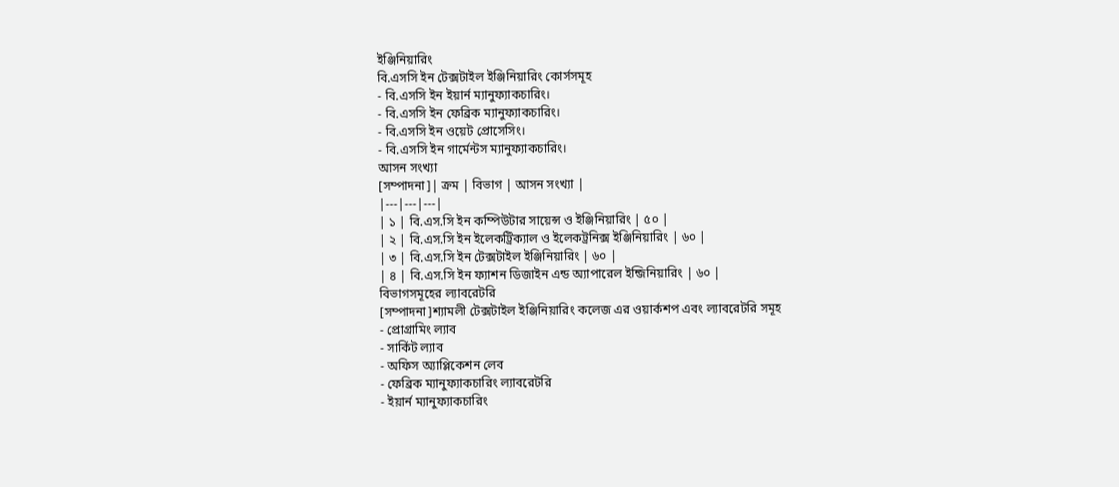ইঞ্জিনিয়ারিং
বি.এসসি ইন টেক্সটাইল ইঞ্জিনিয়ারিং কোর্সসমূহ
- বি.এসসি ইন ইয়ার্ন ম্যানুফ্যাকচারিং।
- বি.এসসি ইন ফেব্রিক ম্যানুফ্যাকচারিং।
- বি.এসসি ইন ওয়েট প্রোসেসিং।
- বি.এসসি ইন গার্মেন্টস ম্যানুফ্যাকচারিং।
আসন সংখ্যা
[সম্পাদনা]| ক্রম | বিভাগ | আসন সংখ্যা |
|---|---|---|
| ১ | বি.এস.সি ইন কম্পিউটার সায়েন্স ও ইঞ্জিনিয়ারিং | ৫০ |
| ২ | বি.এস.সি ইন ইলেকট্রিক্যাল ও ইলেকট্রনিক্স ইঞ্জিনিয়ারিং | ৬০ |
| ৩ | বি.এস.সি ইন টেক্সটাইল ইঞ্জিনিয়ারিং | ৬০ |
| ৪ | বি.এস.সি ইন ফ্যাশন ডিজাইন এন্ড অ্যাপারেল ইন্জিনিয়ারিং | ৬০ |
বিভাগসমূহের ল্যাবরেটরি
[সম্পাদনা]শ্যামলী টেক্সটাইল ইঞ্জিনিয়ারিং কলেজ এর ওয়ার্কশপ এবং ল্যাবরেটরি সমূহ
- প্রোগ্রামিং ল্যাব
- সার্কিট ল্যাব
- অফিস অ্যাপ্লিকেশন লেব
- ফেব্রিক ম্যানুফ্যাকচারিং ল্যাবরেটরি
- ইয়ার্ন ম্যানুফ্যাকচারিং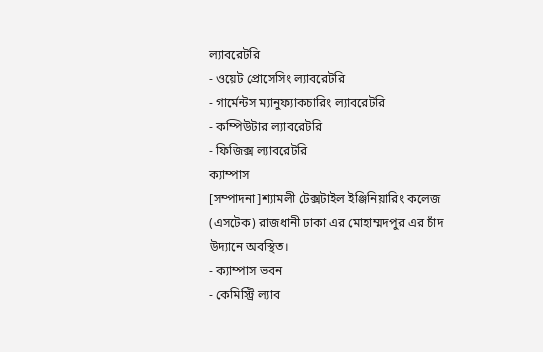ল্যাবরেটরি
- ওয়েট প্রোসেসিং ল্যাবরেটরি
- গার্মেন্টস ম্যানুফ্যাকচারিং ল্যাবরেটরি
- কম্পিউটার ল্যাবরেটরি
- ফিজিক্স ল্যাবরেটরি
ক্যাম্পাস
[সম্পাদনা]শ্যামলী টেক্সটাইল ইঞ্জিনিয়ারিং কলেজ (এসটেক) রাজধানী ঢাকা এর মোহাম্মদপুর এর চাঁদ উদ্যানে অবস্থিত।
- ক্যাম্পাস ভবন
- কেমিস্ট্রি ল্যাব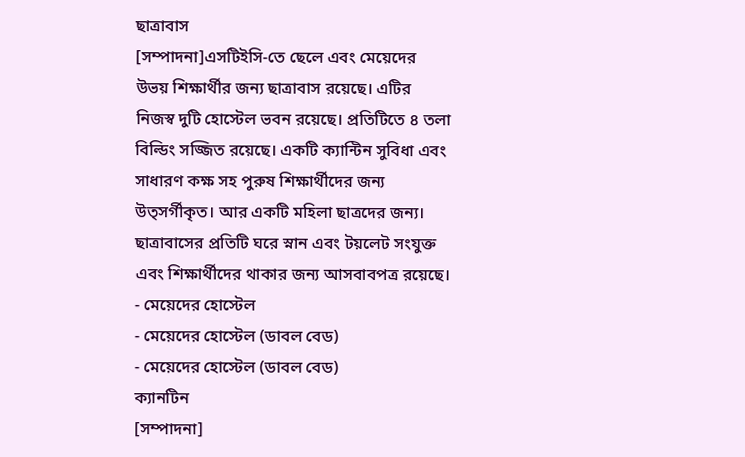ছাত্রাবাস
[সম্পাদনা]এসটিইসি-তে ছেলে এবং মেয়েদের উভয় শিক্ষার্থীর জন্য ছাত্রাবাস রয়েছে। এটির নিজস্ব দুটি হোস্টেল ভবন রয়েছে। প্রতিটিতে ৪ তলা বিল্ডিং সজ্জিত রয়েছে। একটি ক্যান্টিন সুবিধা এবং সাধারণ কক্ষ সহ পুরুষ শিক্ষার্থীদের জন্য উত্সর্গীকৃত। আর একটি মহিলা ছাত্রদের জন্য।
ছাত্রাবাসের প্রতিটি ঘরে স্নান এবং টয়লেট সংযুক্ত এবং শিক্ষার্থীদের থাকার জন্য আসবাবপত্র রয়েছে।
- মেয়েদের হোস্টেল
- মেয়েদের হোস্টেল (ডাবল বেড)
- মেয়েদের হোস্টেল (ডাবল বেড)
ক্যানটিন
[সম্পাদনা]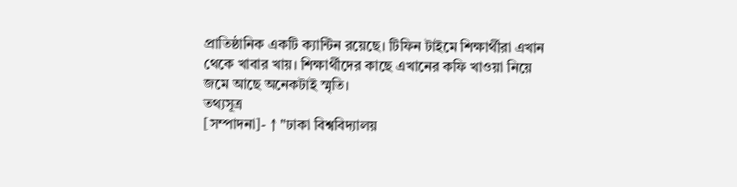প্রাতিষ্ঠানিক একটি ক্যান্টিন রয়েছে। টিফিন টাইমে শিক্ষার্থীরা এখান থেকে খাবার খায়। শিক্ষার্থীদের কাছে এখানের কফি খাওয়া নিয়ে জমে আছে অনেকটাই স্মৃতি।
তথ্যসূত্র
[সম্পাদনা]- ↑ "ঢাকা বিশ্ববিদ্যালয়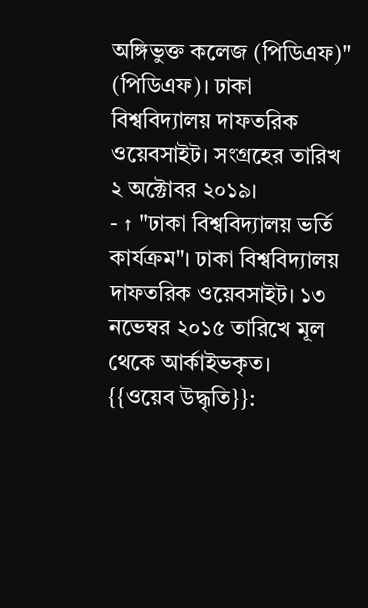অঙ্গিভুক্ত কলেজ (পিডিএফ)" (পিডিএফ)। ঢাকা বিশ্ববিদ্যালয় দাফতরিক ওয়েবসাইট। সংগ্রহের তারিখ ২ অক্টোবর ২০১৯।
- ↑ "ঢাকা বিশ্ববিদ্যালয় ভর্তি কার্যক্রম"। ঢাকা বিশ্ববিদ্যালয় দাফতরিক ওয়েবসাইট। ১৩ নভেম্বর ২০১৫ তারিখে মূল থেকে আর্কাইভকৃত।
{{ওয়েব উদ্ধৃতি}}: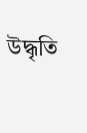উদ্ধৃতি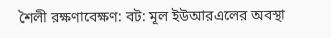শৈলী রক্ষণাবেক্ষণ: বট: মূল ইউআরএলের অবস্থা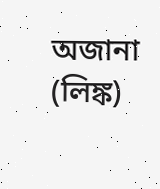অজানা (লিঙ্ক)